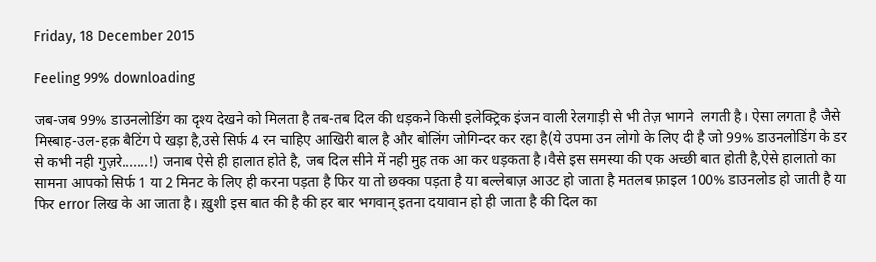Friday, 18 December 2015

Feeling 99% downloading

जब-जब 99% डाउनलोडिंग का दृश्य देखने को मिलता है तब-तब दिल की धड़कने किसी इलेक्ट्रिक इंजन वाली रेलगाड़ी से भी तेज़ भागने  लगती है। ऐसा लगता है जैसे मिस्बाह-उल-हक़ बैटिंग पे खड़ा है,उसे सिर्फ 4 रन चाहिए आखिरी बाल है और बोलिंग जोगिन्दर कर रहा है(ये उपमा उन लोगो के लिए दी है जो 99% डाउनलोडिंग के डर से कभी नही गुज़रे.......!) जनाब ऐसे ही हालात होते है, जब दिल सीने में नही मुह तक आ कर धड़कता है।वैसे इस समस्या की एक अच्छी बात होती है,ऐसे हालातो का सामना आपको सिर्फ 1 या 2 मिनट के लिए ही करना पड़ता है फिर या तो छक्का पड़ता है या बल्लेबाज़ आउट हो जाता है मतलब फ़ाइल 100% डाउनलोड हो जाती है या फिर error लिख के आ जाता है। ख़ुशी इस बात की है की हर बार भगवान् इतना दयावान हो ही जाता है की दिल का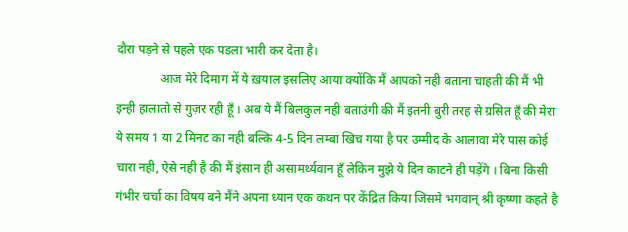दौरा पड़ने से पहले एक पडला भारी कर देता है।
              आज मेरे दिमाग में ये ख़याल इसलिए आया क्योंकि मैं आपको नही बताना चाहती की मैं भी इन्ही हालातो से गुज़र रही हूँ । अब ये मैं बिलकुल नही बताउंगी की मैं इतनी बुरी तरह से ग्रसित हूँ की मेरा ये समय 1 या 2 मिनट का नही बल्कि 4-5 दिन लम्बा खिच गया है पर उम्मीद के आलावा मेरे पास कोई चारा नही, ऐसे नही है की मैं इंसान ही असामर्थ्यवान हूँ लेकिन मुझे ये दिन काटने ही पड़ेंगे । बिना किसी गंभीर चर्चा का विषय बने मैंने अपना ध्यान एक कथन पर केंद्रित किया जिसमे भगवान् श्री कृष्णा कहते है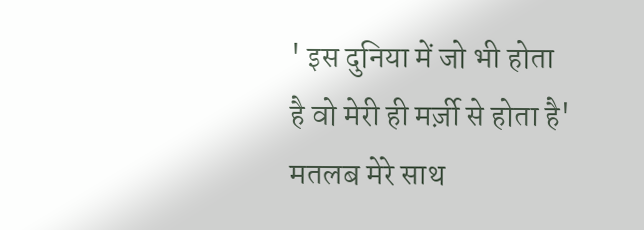' इस दुनिया में जो भी होता है वो मेरी ही मर्ज़ी से होता है' मतलब मेरे साथ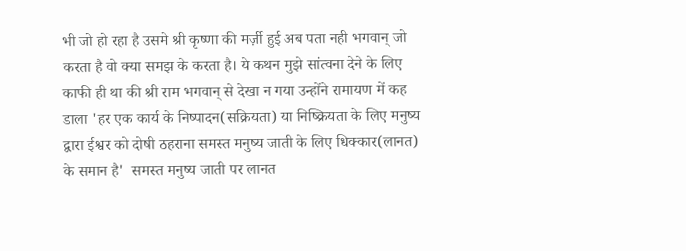भी जो हो रहा है उसमे श्री कृष्णा की मर्ज़ी हुई अब पता नही भगवान् जो करता है वो क्या समझ के करता है। ये कथन मुझे सांत्वना देने के लिए काफी ही था की श्री राम भगवान् से देखा न गया उन्होंने रामायण में कह डाला 'हर एक कार्य के निष्पादन(सक्रियता) या निष्क्रियता के लिए मनुष्य  द्वारा ईश्वर को दोषी ठहराना समस्त मनुष्य जाती के लिए धिक्कार(लानत) के समान है'  समस्त मनुष्य जाती पर लानत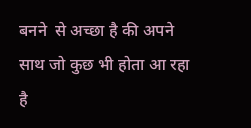बनने  से अच्छा है की अपने साथ जो कुछ भी होता आ रहा है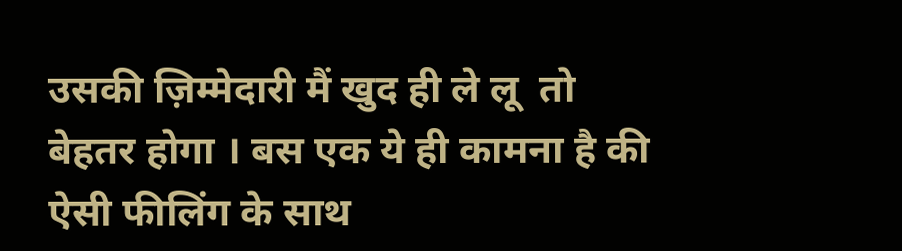उसकी ज़िम्मेदारी मैं खुद ही ले लू  तो बेहतर होगा । बस एक ये ही कामना है की ऐसी फीलिंग के साथ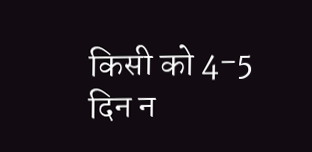किसी को 4-5 दिन न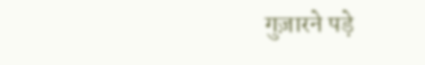गुज़ारने पड़े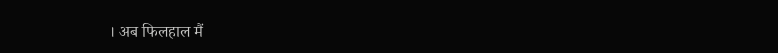। अब फिलहाल मैं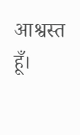आश्वस्त हूँ।